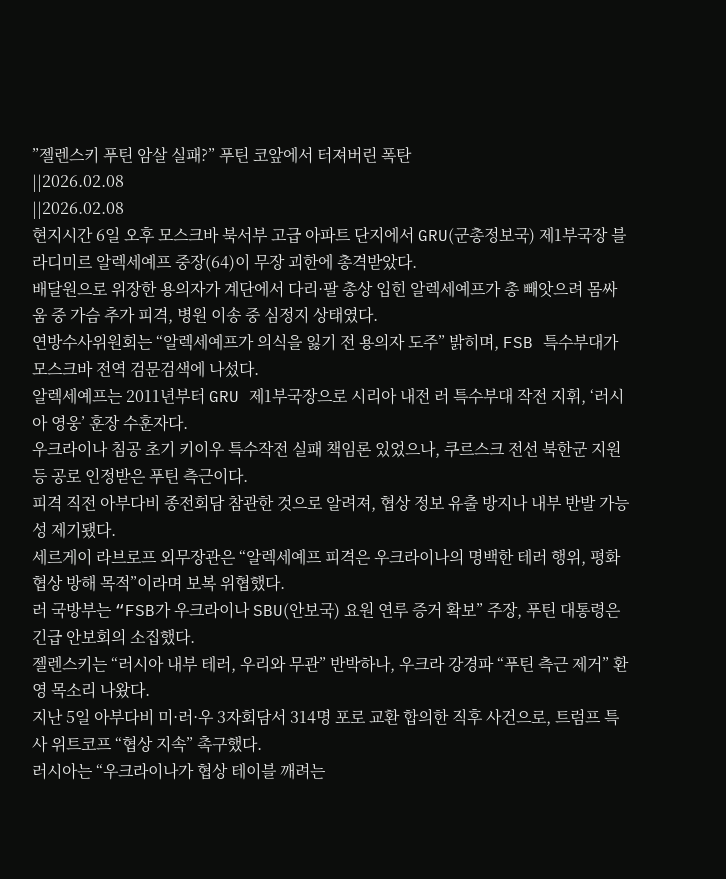”젤렌스키 푸틴 암살 실패?” 푸틴 코앞에서 터져버린 폭탄
||2026.02.08
||2026.02.08
현지시간 6일 오후 모스크바 북서부 고급 아파트 단지에서 GRU(군총정보국) 제1부국장 블라디미르 알렉세예프 중장(64)이 무장 괴한에 총격받았다.
배달원으로 위장한 용의자가 계단에서 다리·팔 총상 입힌 알렉세예프가 총 빼앗으려 몸싸움 중 가슴 추가 피격, 병원 이송 중 심정지 상태였다.
연방수사위원회는 “알렉세예프가 의식을 잃기 전 용의자 도주” 밝히며, FSB 특수부대가 모스크바 전역 검문검색에 나섰다.
알렉세예프는 2011년부터 GRU 제1부국장으로 시리아 내전 러 특수부대 작전 지휘, ‘러시아 영웅’ 훈장 수훈자다.
우크라이나 침공 초기 키이우 특수작전 실패 책임론 있었으나, 쿠르스크 전선 북한군 지원 등 공로 인정받은 푸틴 측근이다.
피격 직전 아부다비 종전회담 참관한 것으로 알려져, 협상 정보 유출 방지나 내부 반발 가능성 제기됐다.
세르게이 라브로프 외무장관은 “알렉세예프 피격은 우크라이나의 명백한 테러 행위, 평화협상 방해 목적”이라며 보복 위협했다.
러 국방부는 “FSB가 우크라이나 SBU(안보국) 요원 연루 증거 확보” 주장, 푸틴 대통령은 긴급 안보회의 소집했다.
젤렌스키는 “러시아 내부 테러, 우리와 무관” 반박하나, 우크라 강경파 “푸틴 측근 제거” 환영 목소리 나왔다.
지난 5일 아부다비 미·러·우 3자회담서 314명 포로 교환 합의한 직후 사건으로, 트럼프 특사 위트코프 “협상 지속” 촉구했다.
러시아는 “우크라이나가 협상 테이블 깨려는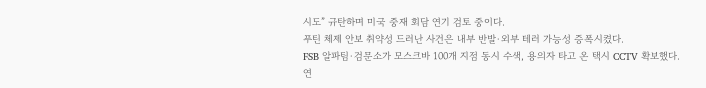시도” 규탄하며 미국 중재 회담 연기 검토 중이다.
푸틴 체제 안보 취약성 드러난 사건은 내부 반발·외부 테러 가능성 증폭시켰다.
FSB 알파팀·검문소가 모스크바 100개 지점 동시 수색, 용의자 타고 온 택시 CCTV 확보했다.
연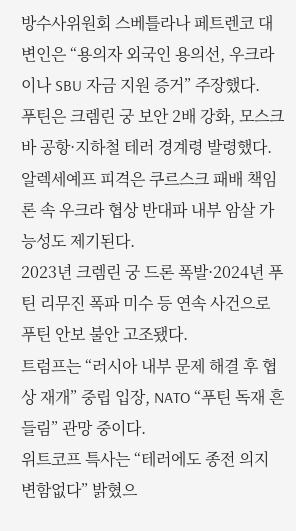방수사위원회 스베틀라나 페트렌코 대변인은 “용의자 외국인 용의선, 우크라이나 SBU 자금 지원 증거” 주장했다.
푸틴은 크렘린 궁 보안 2배 강화, 모스크바 공항·지하철 테러 경계령 발령했다.
알렉세예프 피격은 쿠르스크 패배 책임론 속 우크라 협상 반대파 내부 암살 가능성도 제기된다.
2023년 크렘린 궁 드론 폭발·2024년 푸틴 리무진 폭파 미수 등 연속 사건으로 푸틴 안보 불안 고조됐다.
트럼프는 “러시아 내부 문제 해결 후 협상 재개” 중립 입장, NATO “푸틴 독재 흔들림” 관망 중이다.
위트코프 특사는 “테러에도 종전 의지 변함없다” 밝혔으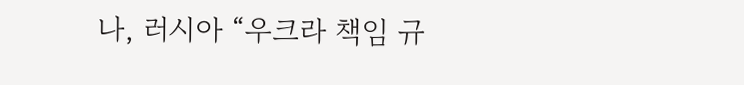나, 러시아 “우크라 책임 규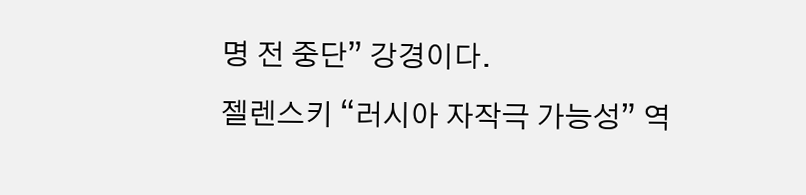명 전 중단” 강경이다.
젤렌스키 “러시아 자작극 가능성” 역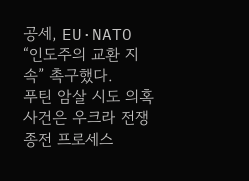공세, EU·NATO “인도주의 교환 지속” 촉구했다.
푸틴 암살 시도 의혹 사건은 우크라 전쟁 종전 프로세스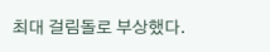최대 걸림돌로 부상했다.